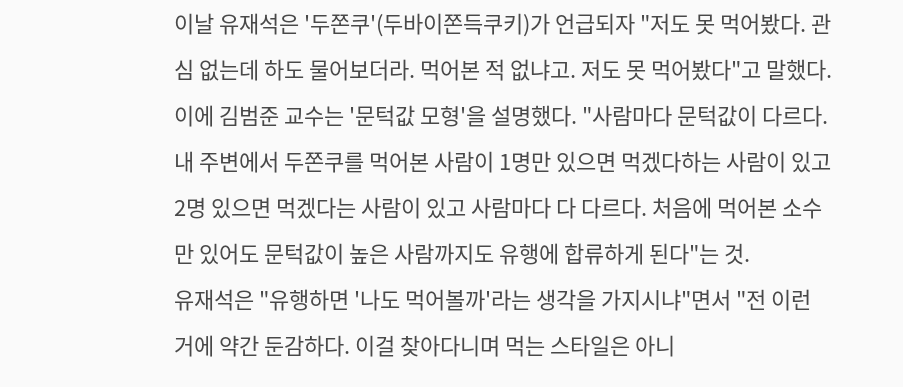이날 유재석은 '두쫀쿠'(두바이쫀득쿠키)가 언급되자 "저도 못 먹어봤다. 관심 없는데 하도 물어보더라. 먹어본 적 없냐고. 저도 못 먹어봤다"고 말했다.
이에 김범준 교수는 '문턱값 모형'을 설명했다. "사람마다 문턱값이 다르다. 내 주변에서 두쫀쿠를 먹어본 사람이 1명만 있으면 먹겠다하는 사람이 있고 2명 있으면 먹겠다는 사람이 있고 사람마다 다 다르다. 처음에 먹어본 소수만 있어도 문턱값이 높은 사람까지도 유행에 합류하게 된다"는 것.
유재석은 "유행하면 '나도 먹어볼까'라는 생각을 가지시냐"면서 "전 이런 거에 약간 둔감하다. 이걸 찾아다니며 먹는 스타일은 아니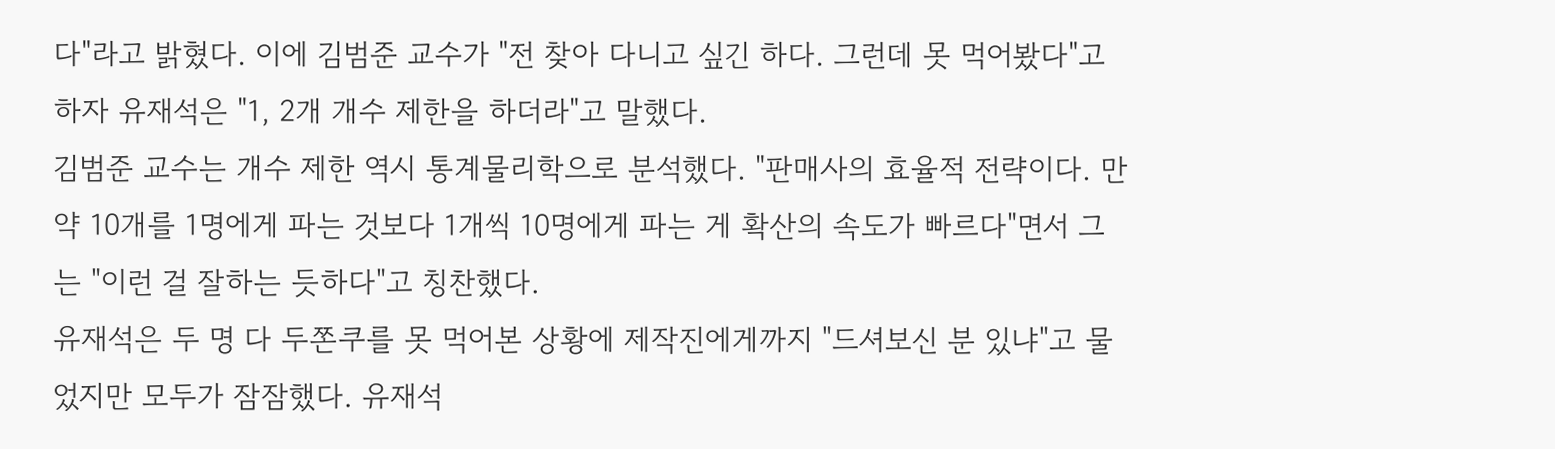다"라고 밝혔다. 이에 김범준 교수가 "전 찾아 다니고 싶긴 하다. 그런데 못 먹어봤다"고 하자 유재석은 "1, 2개 개수 제한을 하더라"고 말했다.
김범준 교수는 개수 제한 역시 통계물리학으로 분석했다. "판매사의 효율적 전략이다. 만약 10개를 1명에게 파는 것보다 1개씩 10명에게 파는 게 확산의 속도가 빠르다"면서 그는 "이런 걸 잘하는 듯하다"고 칭찬했다.
유재석은 두 명 다 두쫀쿠를 못 먹어본 상황에 제작진에게까지 "드셔보신 분 있냐"고 물었지만 모두가 잠잠했다. 유재석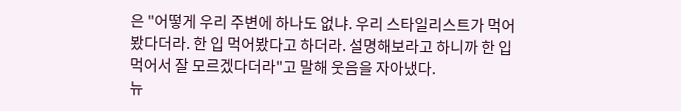은 "어떻게 우리 주변에 하나도 없냐. 우리 스타일리스트가 먹어봤다더라. 한 입 먹어봤다고 하더라. 설명해보라고 하니까 한 입 먹어서 잘 모르겠다더라"고 말해 웃음을 자아냈다.
뉴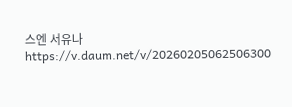스엔 서유나
https://v.daum.net/v/20260205062506300